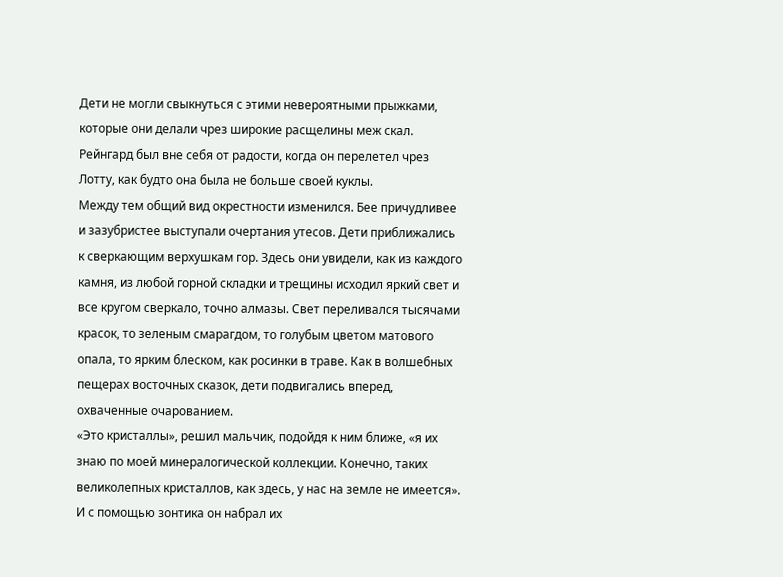Дети не могли свыкнуться с этими невероятными прыжками, которые они делали чрез широкие расщелины меж скал. Рейнгард был вне себя от радости, когда он перелетел чрез Лотту, как будто она была не больше своей куклы.
Между тем общий вид окрестности изменился. Бее причудливее и зазубристее выступали очертания утесов. Дети приближались к сверкающим верхушкам гор. Здесь они увидели, как из каждого камня, из любой горной складки и трещины исходил яркий свет и все кругом сверкало, точно алмазы. Свет переливался тысячами красок, то зеленым смарагдом, то голубым цветом матового опала, то ярким блеском, как росинки в траве. Как в волшебных пещерах восточных сказок, дети подвигались вперед, охваченные очарованием.
«Это кристаллы», решил мальчик, подойдя к ним ближе, «я их знаю по моей минералогической коллекции. Конечно, таких великолепных кристаллов, как здесь, у нас на земле не имеется». И с помощью зонтика он набрал их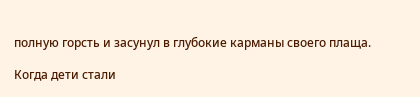полную горсть и засунул в глубокие карманы своего плаща.

Когда дети стали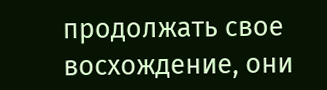продолжать свое восхождение, они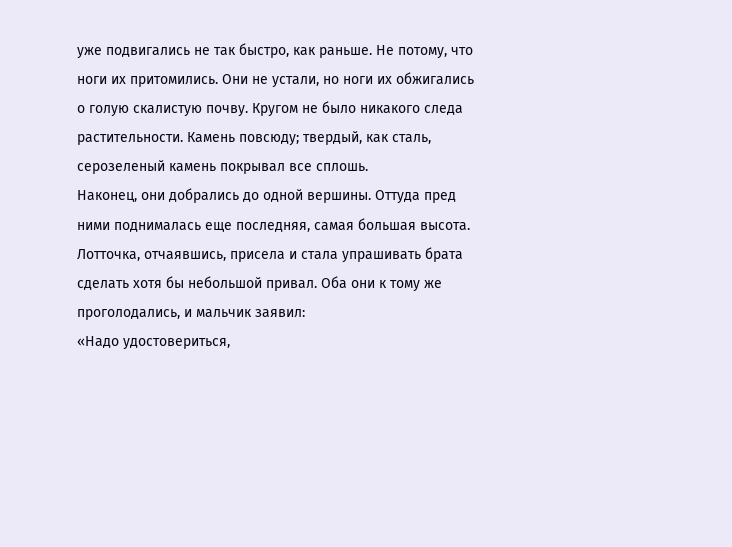уже подвигались не так быстро, как раньше. Не потому, что ноги их притомились. Они не устали, но ноги их обжигались о голую скалистую почву. Кругом не было никакого следа растительности. Камень повсюду; твердый, как сталь, серозеленый камень покрывал все сплошь.
Наконец, они добрались до одной вершины. Оттуда пред ними поднималась еще последняя, самая большая высота. Лотточка, отчаявшись, присела и стала упрашивать брата сделать хотя бы небольшой привал. Оба они к тому же проголодались, и мальчик заявил:
«Надо удостовериться,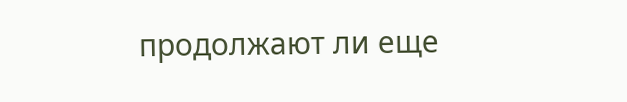продолжают ли еще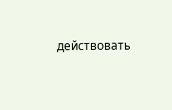действовать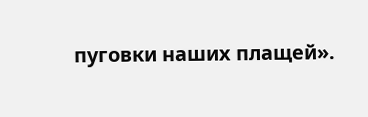пуговки наших плащей».